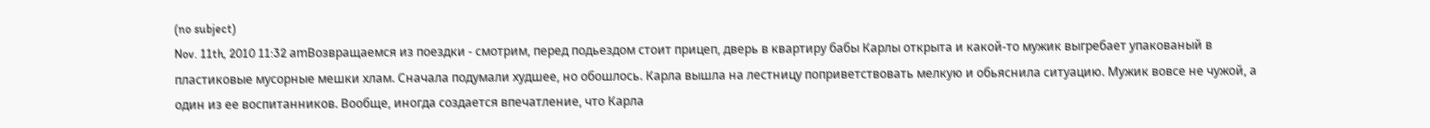(no subject)
Nov. 11th, 2010 11:32 amВозвращаемся из поездки - смотрим, перед подьездом стоит прицеп, дверь в квартиру бабы Карлы открыта и какой-то мужик выгребает упакованый в пластиковые мусорные мешки хлам. Сначала подумали худшее, но обошлось. Карла вышла на лестницу поприветствовать мелкую и обьяснила ситуацию. Мужик вовсе не чужой, а один из ее воспитанников. Вообще, иногда создается впечатление, что Карла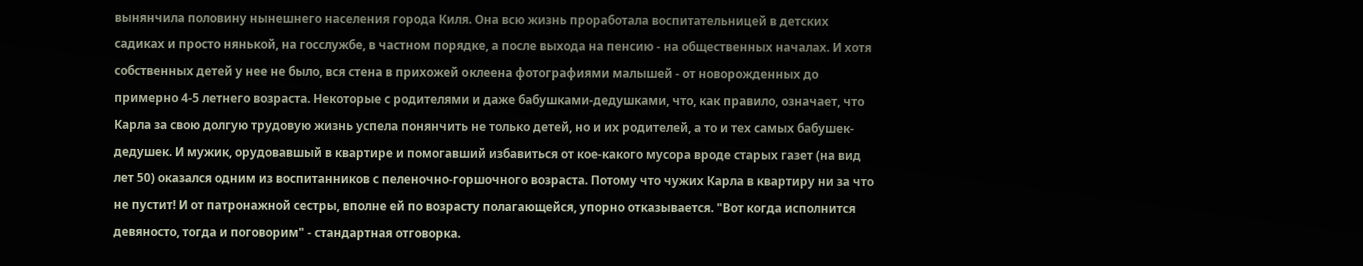вынянчила половину нынешнего населения города Киля. Она всю жизнь проработала воспитательницей в детских садиках и просто нянькой, на госслужбе, в частном порядке, а после выхода на пенсию - на общественных началах. И хотя собственных детей у нее не было, вся стена в прихожей oклеена фотографиями малышей - от новорожденных до примерно 4-5 летнего возраста. Некоторые с родителями и даже бабушками-дедушками, что, как правило, означает, что Карла за свою долгую трудовую жизнь успела понянчить не только детей, но и их родителей, а то и тех самых бабушек-дедушек. И мужик, орудовавшый в квартире и помогавший избавиться от кое-какого мусора вроде старых газет (на вид лет 50) оказался одним из воспитанников с пеленочно-горшочного возраста. Потому что чужих Карла в квартиру ни за что не пустит! И от патронажной сестры, вполне ей по возрасту полагающейся, упорно отказывается. "Вот когда исполнится девяносто, тогда и поговорим" - стандартная отговорка.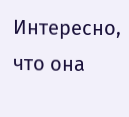Интересно, что она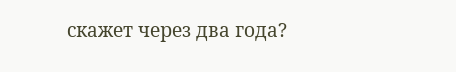скажет через два года?